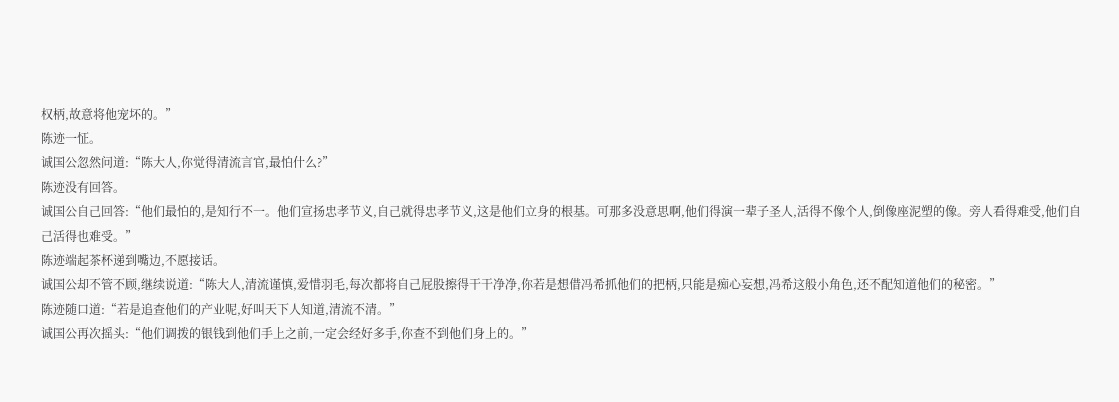权柄,故意将他宠坏的。”
陈迹一怔。
诚国公忽然问道:“陈大人,你觉得清流言官,最怕什么?”
陈迹没有回答。
诚国公自己回答:“他们最怕的,是知行不一。他们宣扬忠孝节义,自己就得忠孝节义,这是他们立身的根基。可那多没意思啊,他们得演一辈子圣人,活得不像个人,倒像座泥塑的像。旁人看得难受,他们自己活得也难受。”
陈迹端起茶杯递到嘴边,不愿接话。
诚国公却不管不顾,继续说道:“陈大人,清流谨慎,爱惜羽毛,每次都将自己屁股擦得干干净净,你若是想借冯希抓他们的把柄,只能是痴心妄想,冯希这般小角色,还不配知道他们的秘密。”
陈迹随口道:“若是追查他们的产业呢,好叫天下人知道,清流不清。”
诚国公再次摇头:“他们调拨的银钱到他们手上之前,一定会经好多手,你查不到他们身上的。”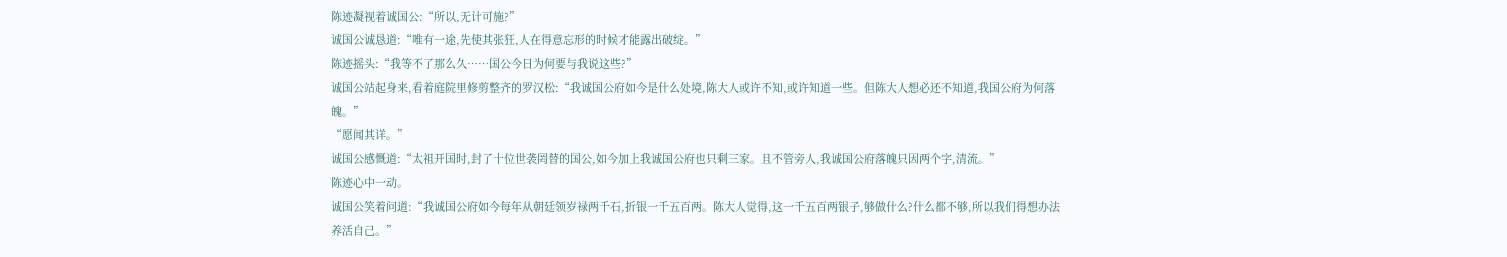陈迹凝视着诚国公:“所以,无计可施?”
诚国公诚恳道:“唯有一途,先使其张狂,人在得意忘形的时候才能露出破绽。”
陈迹摇头:“我等不了那么久……国公今日为何要与我说这些?”
诚国公站起身来,看着庭院里修剪整齐的罗汉松:“我诚国公府如今是什么处境,陈大人或许不知,或许知道一些。但陈大人想必还不知道,我国公府为何落魄。”
“愿闻其详。”
诚国公感慨道:“太祖开国时,封了十位世袭罔替的国公,如今加上我诚国公府也只剩三家。且不管旁人,我诚国公府落魄只因两个字,清流。”
陈迹心中一动。
诚国公笑着问道:“我诚国公府如今每年从朝廷领岁禄两千石,折银一千五百两。陈大人觉得,这一千五百两银子,够做什么?什么都不够,所以我们得想办法养活自己。”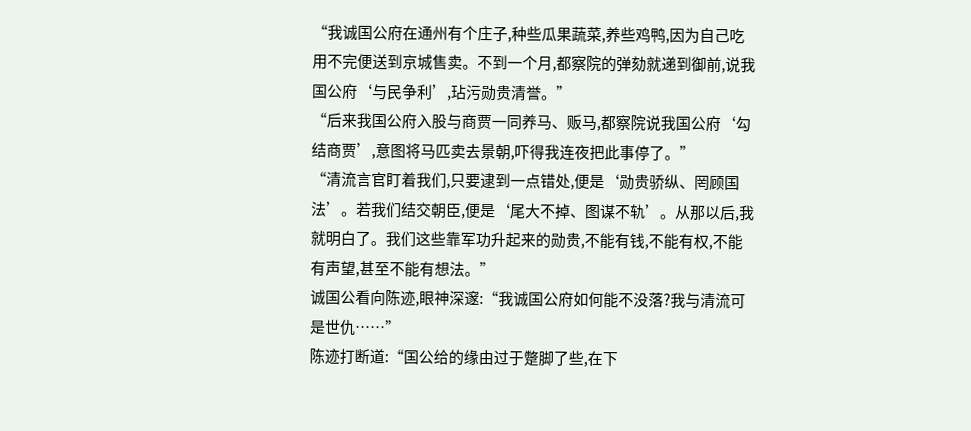“我诚国公府在通州有个庄子,种些瓜果蔬菜,养些鸡鸭,因为自己吃用不完便送到京城售卖。不到一个月,都察院的弹劾就递到御前,说我国公府‘与民争利’,玷污勋贵清誉。”
“后来我国公府入股与商贾一同养马、贩马,都察院说我国公府‘勾结商贾’,意图将马匹卖去景朝,吓得我连夜把此事停了。”
“清流言官盯着我们,只要逮到一点错处,便是‘勋贵骄纵、罔顾国法’。若我们结交朝臣,便是‘尾大不掉、图谋不轨’。从那以后,我就明白了。我们这些靠军功升起来的勋贵,不能有钱,不能有权,不能有声望,甚至不能有想法。”
诚国公看向陈迹,眼神深邃:“我诚国公府如何能不没落?我与清流可是世仇……”
陈迹打断道:“国公给的缘由过于蹩脚了些,在下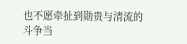也不愿牵扯到勋贵与清流的斗争当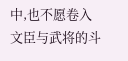中,也不愿卷入文臣与武将的斗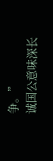争。”
诚国公意味深长